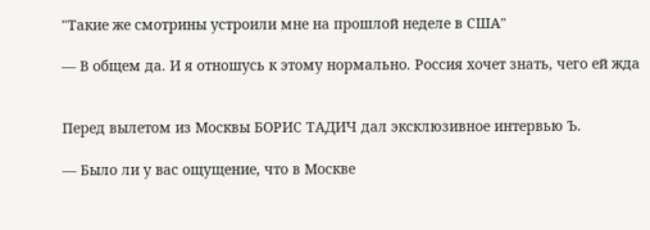"Такие же смотрины устроили мне на прошлой неделе в США"

— В общем да. И я отношусь к этому нормально. Россия хочет знать, чего ей жда


Перед вылетом из Москвы БОРИС ТАДИЧ дал эксклюзивное интервью Ъ.

— Было ли у вас ощущение, что в Москве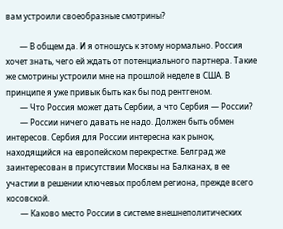вам устроили своеобразные смотрины?

       — В общем да. И я отношусь к этому нормально. Россия хочет знать, чего ей ждать от потенциального партнера. Такие же смотрины устроили мне на прошлой неделе в США. В принципе я уже привык быть как бы под рентгеном.
       — Что Россия может дать Сербии, а что Сербия — России?
       — России ничего давать не надо. Должен быть обмен интересов. Сербия для России интересна как рынок, находящийся на европейском перекрестке. Белград же заинтересован в присутствии Москвы на Балканах, в ее участии в решении ключевых проблем региона, прежде всего косовской.
       — Каково место России в системе внешнеполитических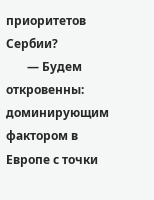приоритетов Сербии?
       — Будем откровенны: доминирующим фактором в Европе с точки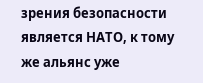зрения безопасности является НАТО, к тому же альянс уже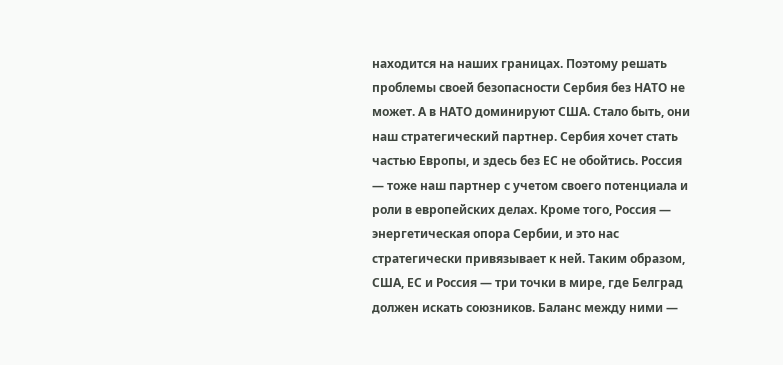находится на наших границах. Поэтому решать проблемы своей безопасности Сербия без НАТО не может. А в НАТО доминируют США. Стало быть, они наш стратегический партнер. Сербия хочет стать частью Европы, и здесь без ЕС не обойтись. Россия — тоже наш партнер с учетом своего потенциала и роли в европейских делах. Кроме того, Россия — энергетическая опора Сербии, и это нас стратегически привязывает к ней. Таким образом, США, ЕС и Россия — три точки в мире, где Белград должен искать союзников. Баланс между ними —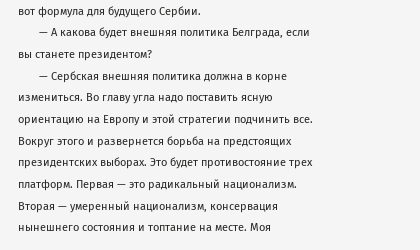вот формула для будущего Сербии.
       — А какова будет внешняя политика Белграда, если вы станете президентом?
       — Сербская внешняя политика должна в корне измениться. Во главу угла надо поставить ясную ориентацию на Европу и этой стратегии подчинить все. Вокруг этого и развернется борьба на предстоящих президентских выборах. Это будет противостояние трех платформ. Первая — это радикальный национализм. Вторая — умеренный национализм, консервация нынешнего состояния и топтание на месте. Моя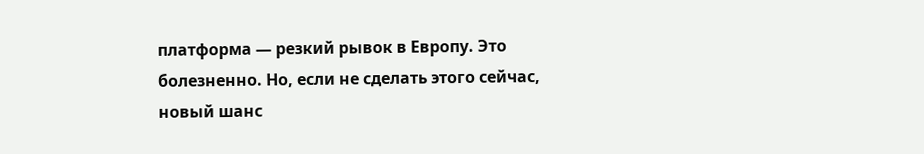платформа — резкий рывок в Европу. Это болезненно. Но, если не сделать этого сейчас, новый шанс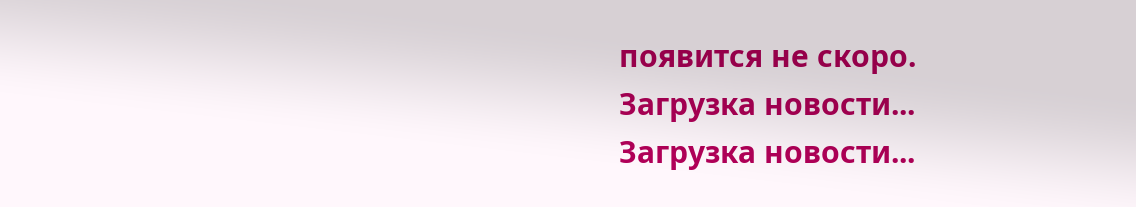появится не скоро.
Загрузка новости...
Загрузка новости...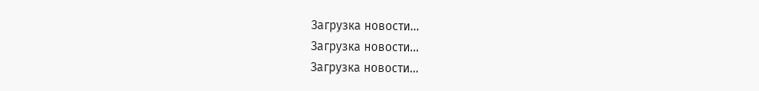Загрузка новости...
Загрузка новости...
Загрузка новости...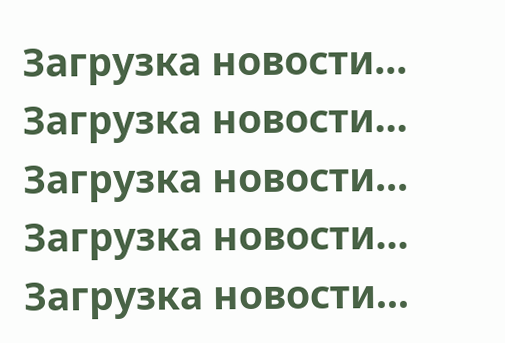Загрузка новости...
Загрузка новости...
Загрузка новости...
Загрузка новости...
Загрузка новости...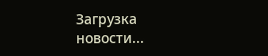Загрузка новости...